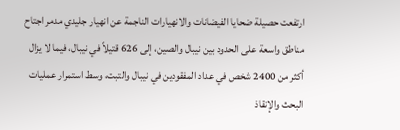ارتفعت حصيلة ضحايا الفيضانات والانهيارات الناجمة عن انهيار جليدي مدمر اجتاح مناطق واسعة على الحدود بين نيبال والصين، إلى 626 قتيلاً في نيبال، فيما لا يزال أكثر من 2400 شخص في عداد المفقودين في نيبال والتبت، وسط استمرار عمليات البحث والإنقاذ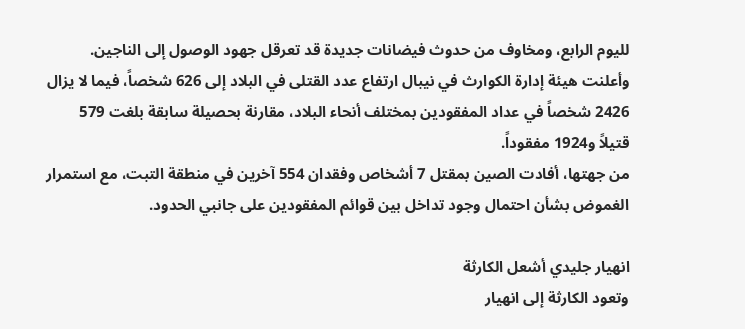لليوم الرابع، ومخاوف من حدوث فيضانات جديدة قد تعرقل جهود الوصول إلى الناجين.
وأعلنت هيئة إدارة الكوارث في نيبال ارتفاع عدد القتلى في البلاد إلى 626 شخصاً، فيما لا يزال 2426 شخصاً في عداد المفقودين بمختلف أنحاء البلاد، مقارنة بحصيلة سابقة بلغت 579 قتيلاً و1924 مفقوداً.
من جهتها، أفادت الصين بمقتل 7 أشخاص وفقدان 554 آخرين في منطقة التبت، مع استمرار الغموض بشأن احتمال وجود تداخل بين قوائم المفقودين على جانبي الحدود.

انهيار جليدي أشعل الكارثة
وتعود الكارثة إلى انهيار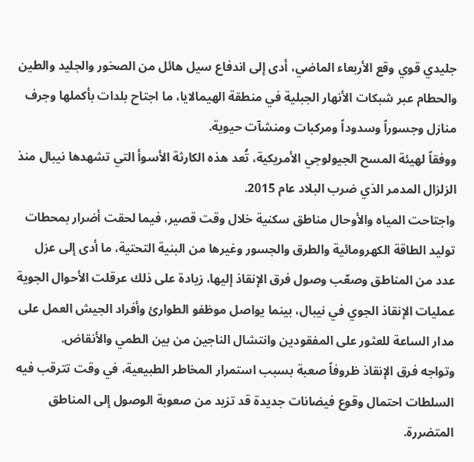جليدي قوي وقع الأربعاء الماضي، أدى إلى اندفاع سيل هائل من الصخور والجليد والطين والحطام عبر شبكات الأنهار الجبلية في منطقة الهيمالايا، ما اجتاح بلدات بأكملها وجرف منازل وجسوراً وسدوداً ومركبات ومنشآت حيوية.
ووفقاً لهيئة المسح الجيولوجي الأمريكية، تُعد هذه الكارثة الأسوأ التي تشهدها نيبال منذ الزلزال المدمر الذي ضرب البلاد عام 2015.
واجتاحت المياه والأوحال مناطق سكنية خلال وقت قصير، فيما لحقت أضرار بمحطات توليد الطاقة الكهرومائية والطرق والجسور وغيرها من البنية التحتية، ما أدى إلى عزل عدد من المناطق وصعّب وصول فرق الإنقاذ إليها، زيادة على ذلك عرقلت الأحوال الجوية عمليات الإنقاذ الجوي في نيبال، بينما يواصل موظفو الطوارئ وأفراد الجيش العمل على مدار الساعة للعثور على المفقودين وانتشال الناجين من بين الطمي والأنقاض.
وتواجه فرق الإنقاذ ظروفاً صعبة بسبب استمرار المخاطر الطبيعية، في وقت تترقب فيه السلطات احتمال وقوع فيضانات جديدة قد تزيد من صعوبة الوصول إلى المناطق المتضررة.